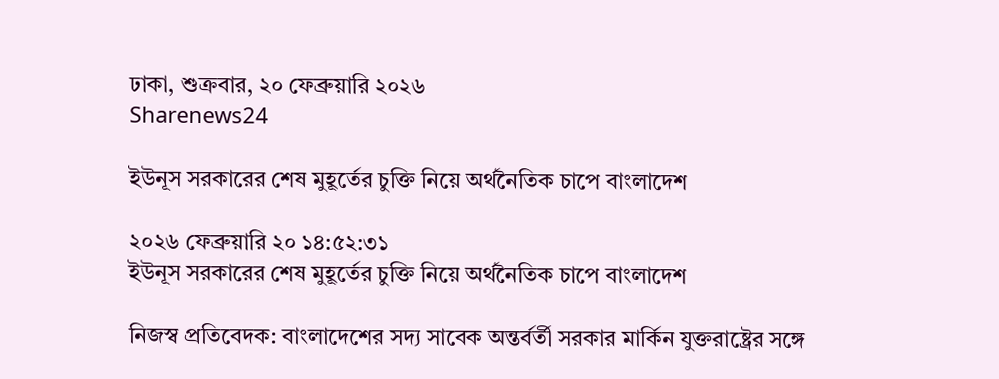ঢাকা, শুক্রবার, ২০ ফেব্রুয়ারি ২০২৬
Sharenews24

ইউনূস সরকারের শেষ মুহূর্তের চুক্তি নিয়ে অর্থনৈতিক চাপে বাংলাদেশ

২০২৬ ফেব্রুয়ারি ২০ ১৪:৫২:৩১
ইউনূস সরকারের শেষ মুহূর্তের চুক্তি নিয়ে অর্থনৈতিক চাপে বাংলাদেশ

নিজস্ব প্রতিবেদক: বাংলাদেশের সদ্য সাবেক অন্তর্বর্তী সরকার মার্কিন যুক্তরাষ্ট্রের সঙ্গে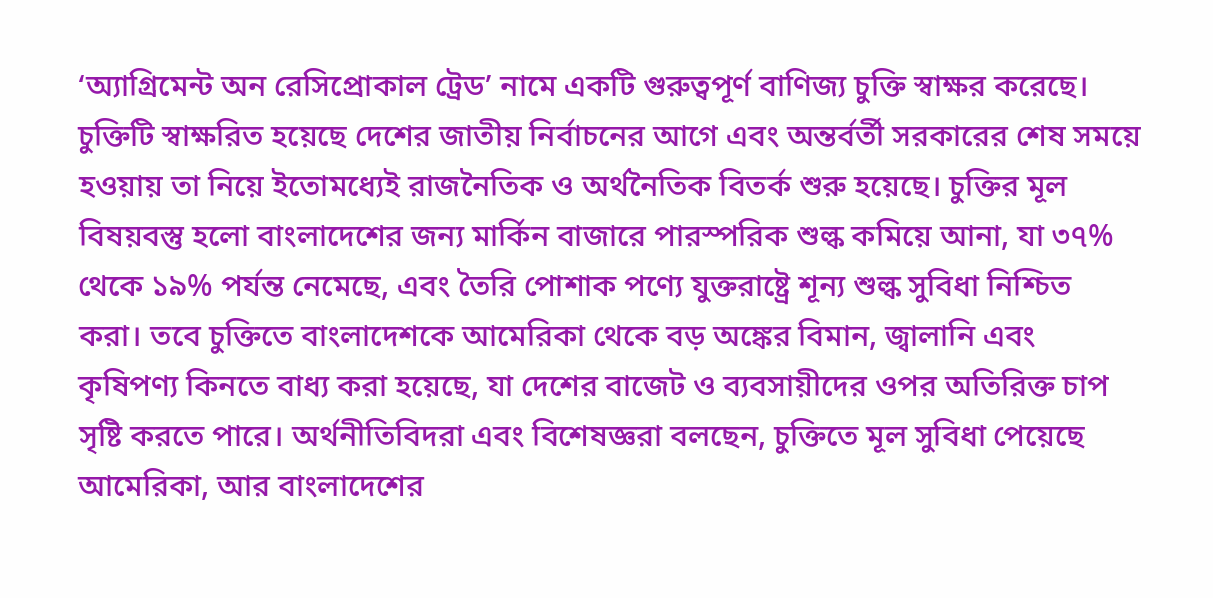‘অ্যাগ্রিমেন্ট অন রেসিপ্রোকাল ট্রেড’ নামে একটি গুরুত্বপূর্ণ বাণিজ্য চুক্তি স্বাক্ষর করেছে। চুক্তিটি স্বাক্ষরিত হয়েছে দেশের জাতীয় নির্বাচনের আগে এবং অন্তর্বর্তী সরকারের শেষ সময়ে হওয়ায় তা নিয়ে ইতোমধ্যেই রাজনৈতিক ও অর্থনৈতিক বিতর্ক শুরু হয়েছে। চুক্তির মূল বিষয়বস্তু হলো বাংলাদেশের জন্য মার্কিন বাজারে পারস্পরিক শুল্ক কমিয়ে আনা, যা ৩৭% থেকে ১৯% পর্যন্ত নেমেছে, এবং তৈরি পোশাক পণ্যে যুক্তরাষ্ট্রে শূন্য শুল্ক সুবিধা নিশ্চিত করা। তবে চুক্তিতে বাংলাদেশকে আমেরিকা থেকে বড় অঙ্কের বিমান, জ্বালানি এবং কৃষিপণ্য কিনতে বাধ্য করা হয়েছে, যা দেশের বাজেট ও ব্যবসায়ীদের ওপর অতিরিক্ত চাপ সৃষ্টি করতে পারে। অর্থনীতিবিদরা এবং বিশেষজ্ঞরা বলছেন, চুক্তিতে মূল সুবিধা পেয়েছে আমেরিকা, আর বাংলাদেশের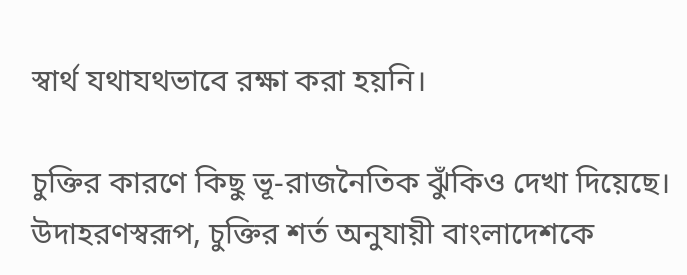স্বার্থ যথাযথভাবে রক্ষা করা হয়নি।

চুক্তির কারণে কিছু ভূ-রাজনৈতিক ঝুঁকিও দেখা দিয়েছে। উদাহরণস্বরূপ, চুক্তির শর্ত অনুযায়ী বাংলাদেশকে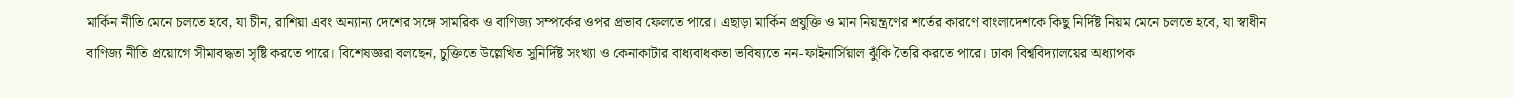মার্কিন নীতি মেনে চলতে হবে, যা চীন, রাশিয়া এবং অন্যান্য দেশের সঙ্গে সামরিক ও বাণিজ্য সম্পর্কের ওপর প্রভাব ফেলতে পারে। এছাড়া মার্কিন প্রযুক্তি ও মান নিয়ন্ত্রণের শর্তের কারণে বাংলাদেশকে কিছু নির্দিষ্ট নিয়ম মেনে চলতে হবে, যা স্বাধীন বাণিজ্য নীতি প্রয়োগে সীমাবদ্ধতা সৃষ্টি করতে পারে। বিশেষজ্ঞরা বলছেন, চুক্তিতে উল্লেখিত সুনির্দিষ্ট সংখ্যা ও কেনাকাটার বাধ্যবাধকতা ভবিষ্যতে নন-ফাইনার্সিয়াল ঝুঁকি তৈরি করতে পারে। ঢাকা বিশ্ববিদ্যালয়ের অধ্যাপক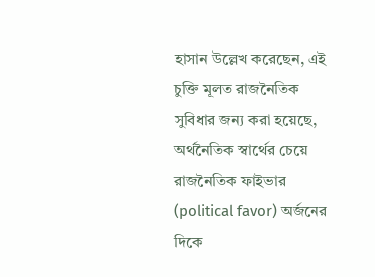হাসান উল্লেখ করেছেন, এই চুক্তি মূলত রাজনৈতিক সুবিধার জন্য করা হয়েছে, অর্থনৈতিক স্বার্থের চেয়ে রাজনৈতিক ফাইভার (political favor) অর্জনের দিকে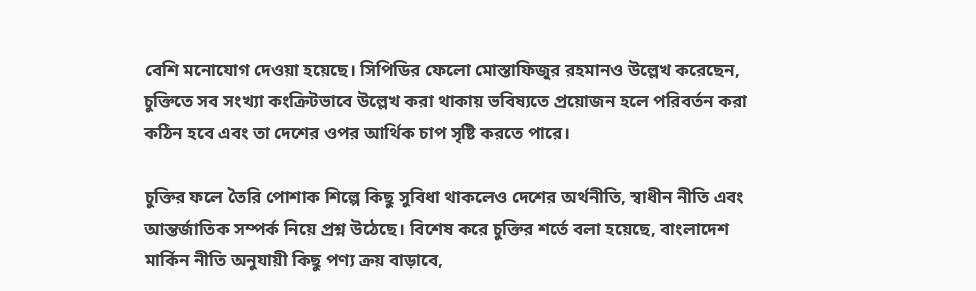বেশি মনোযোগ দেওয়া হয়েছে। সিপিডির ফেলো মোস্তাফিজুর রহমানও উল্লেখ করেছেন, চুক্তিতে সব সংখ্যা কংক্রিটভাবে উল্লেখ করা থাকায় ভবিষ্যতে প্রয়োজন হলে পরিবর্তন করা কঠিন হবে এবং তা দেশের ওপর আর্থিক চাপ সৃষ্টি করতে পারে।

চুক্তির ফলে তৈরি পোশাক শিল্পে কিছু সুবিধা থাকলেও দেশের অর্থনীতি, স্বাধীন নীতি এবং আন্তর্জাতিক সম্পর্ক নিয়ে প্রশ্ন উঠেছে। বিশেষ করে চুক্তির শর্তে বলা হয়েছে, বাংলাদেশ মার্কিন নীতি অনুযায়ী কিছু পণ্য ক্রয় বাড়াবে,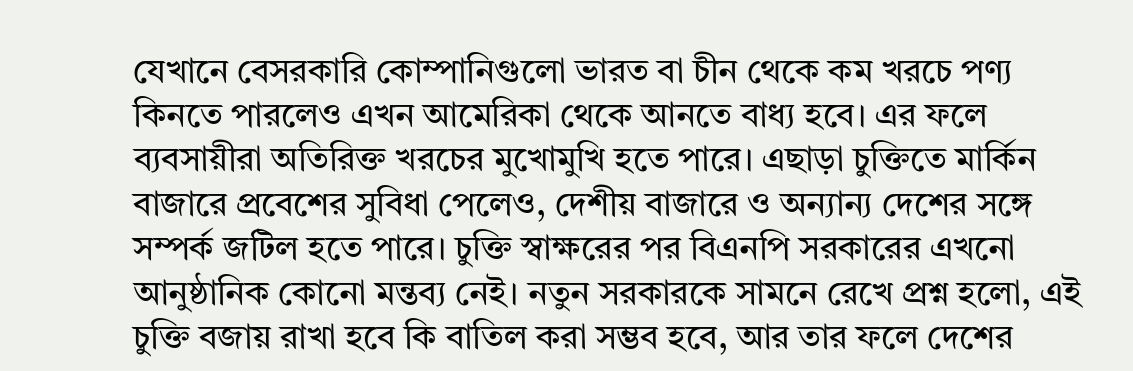যেখানে বেসরকারি কোম্পানিগুলো ভারত বা চীন থেকে কম খরচে পণ্য কিনতে পারলেও এখন আমেরিকা থেকে আনতে বাধ্য হবে। এর ফলে ব্যবসায়ীরা অতিরিক্ত খরচের মুখোমুখি হতে পারে। এছাড়া চুক্তিতে মার্কিন বাজারে প্রবেশের সুবিধা পেলেও, দেশীয় বাজারে ও অন্যান্য দেশের সঙ্গে সম্পর্ক জটিল হতে পারে। চুক্তি স্বাক্ষরের পর বিএনপি সরকারের এখনো আনুষ্ঠানিক কোনো মন্তব্য নেই। নতুন সরকারকে সামনে রেখে প্রশ্ন হলো, এই চুক্তি বজায় রাখা হবে কি বাতিল করা সম্ভব হবে, আর তার ফলে দেশের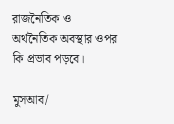রাজনৈতিক ও অর্থনৈতিক অবস্থার ওপর কি প্রভাব পড়বে।

মুসআব/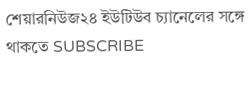শেয়ারনিউজ২৪ ইউটিউব চ্যানেলের সঙ্গে থাকতে SUBSCRIBE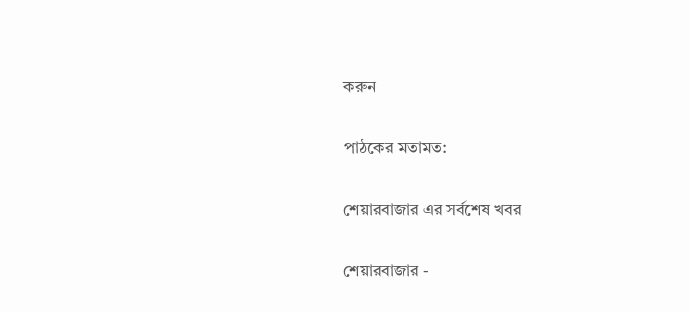করুন

পাঠকের মতামত:

শেয়ারবাজার এর সর্বশেষ খবর

শেয়ারবাজার -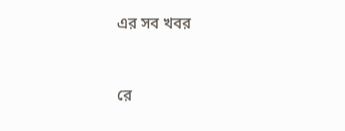এর সব খবর



রে